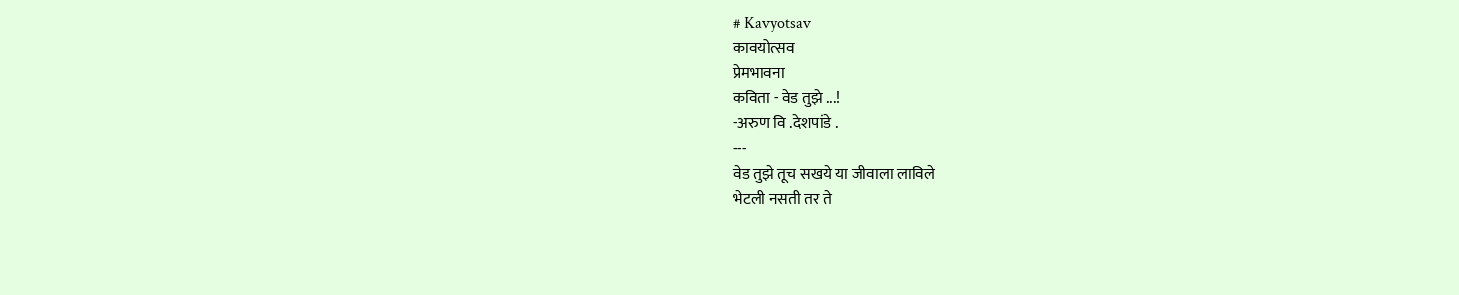# Kavyotsav
कावयोत्सव
प्रेमभावना
कविता - वेड तुझे ...!
-अरुण वि .देशपांडे .
---
वेड तुझे तूच सखये या जीवाला लाविले
भेटली नसती तर ते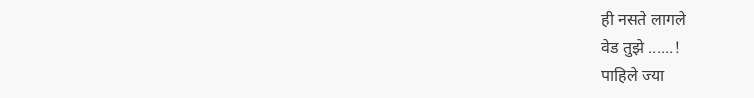ही नसते लागले
वेड तुझे ......!
पाहिले ज्या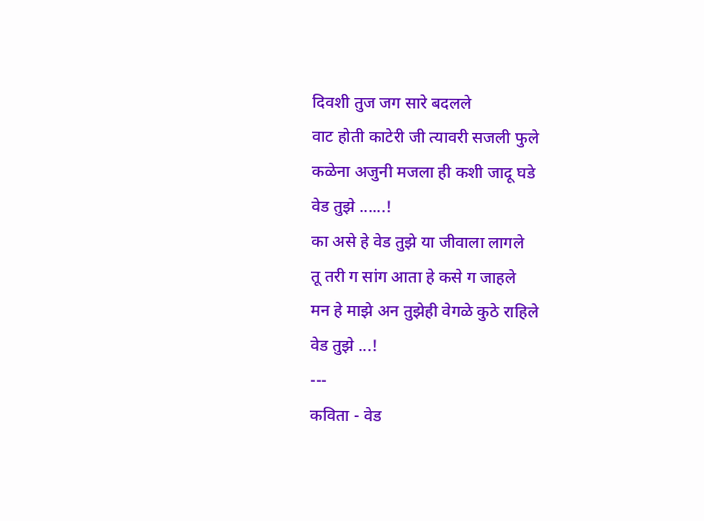दिवशी तुज जग सारे बदलले
वाट होती काटेरी जी त्यावरी सजली फुले
कळेना अजुनी मजला ही कशी जादू घडे
वेड तुझे ......!
का असे हे वेड तुझे या जीवाला लागले
तू तरी ग सांग आता हे कसे ग जाहले
मन हे माझे अन तुझेही वेगळे कुठे राहिले
वेड तुझे ...!
---
कविता - वेड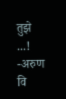तुझे ...!
-अरुण वि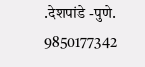.देशपांडे -पुणे.
9850177342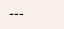---